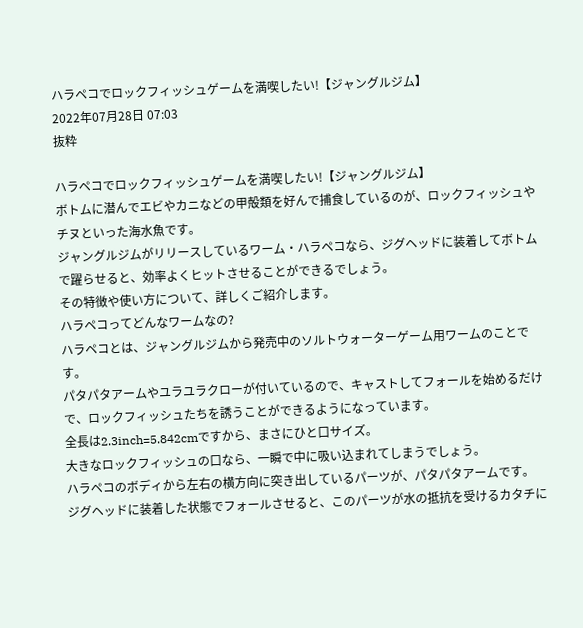ハラペコでロックフィッシュゲームを満喫したい!【ジャングルジム】
2022年07月28日 07:03
抜粋

ハラペコでロックフィッシュゲームを満喫したい!【ジャングルジム】
ボトムに潜んでエビやカニなどの甲殻類を好んで捕食しているのが、ロックフィッシュやチヌといった海水魚です。
ジャングルジムがリリースしているワーム・ハラペコなら、ジグヘッドに装着してボトムで躍らせると、効率よくヒットさせることができるでしょう。
その特徴や使い方について、詳しくご紹介します。
ハラペコってどんなワームなの?
ハラペコとは、ジャングルジムから発売中のソルトウォーターゲーム用ワームのことです。
パタパタアームやユラユラクローが付いているので、キャストしてフォールを始めるだけで、ロックフィッシュたちを誘うことができるようになっています。
全長は2.3inch=5.842cmですから、まさにひと口サイズ。
大きなロックフィッシュの口なら、一瞬で中に吸い込まれてしまうでしょう。
ハラペコのボディから左右の横方向に突き出しているパーツが、パタパタアームです。
ジグヘッドに装着した状態でフォールさせると、このパーツが水の抵抗を受けるカタチに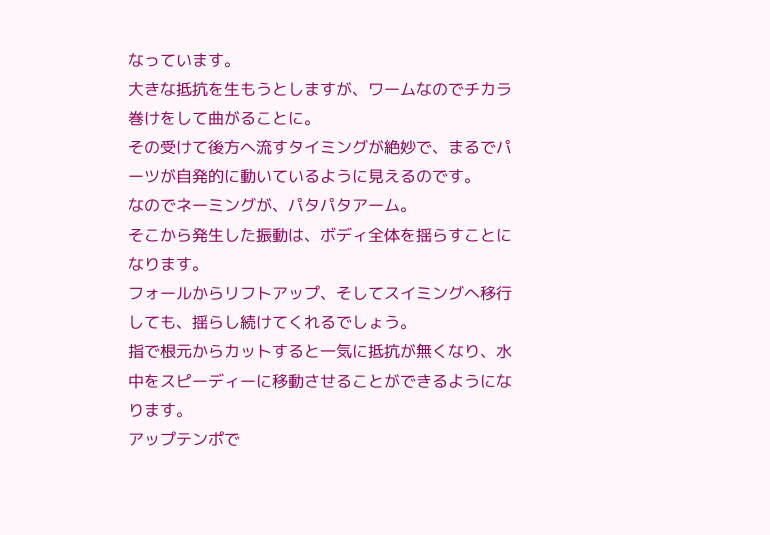なっています。
大きな抵抗を生もうとしますが、ワームなのでチカラ巻けをして曲がることに。
その受けて後方へ流すタイミングが絶妙で、まるでパーツが自発的に動いているように見えるのです。
なのでネーミングが、パタパタアーム。
そこから発生した振動は、ボディ全体を揺らすことになります。
フォールからリフトアップ、そしてスイミングへ移行しても、揺らし続けてくれるでしょう。
指で根元からカットすると一気に抵抗が無くなり、水中をスピーディーに移動させることができるようになります。
アップテンポで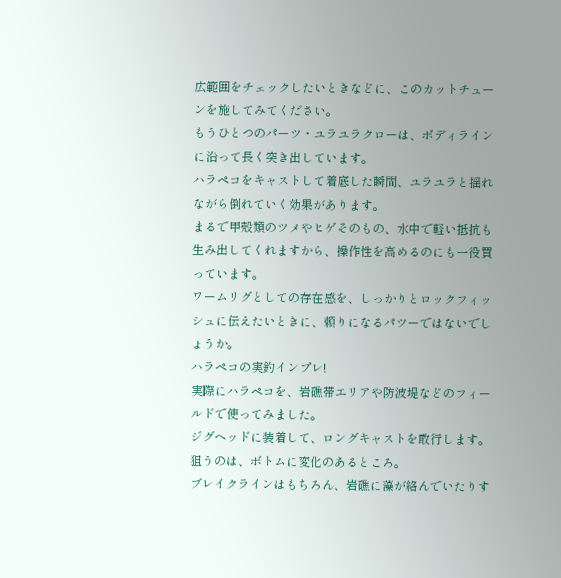広範囲をチェックしたいときなどに、このカットチューンを施してみてください。
もうひとつのパーツ・ユラユラクローは、ボディラインに沿って長く突き出しています。
ハラペコをキャストして着底した瞬間、ユラユラと揺れながら倒れていく効果があります。
まるで甲殻類のツメやヒゲそのもの、水中で軽い抵抗も生み出してくれますから、操作性を高めるのにも一役買っています。
ワームリグとしての存在感を、しっかりとロックフィッシュに伝えたいときに、頼りになるパツーではないでしょうか。
ハラペコの実釣インプレ!
実際にハラペコを、岩礁帯エリアや防波堤などのフィールドで使ってみました。
ジグヘッドに装着して、ロングキャストを敢行します。
狙うのは、ボトムに変化のあるところ。
ブレイクラインはもちろん、岩礁に藻が絡んでいたりす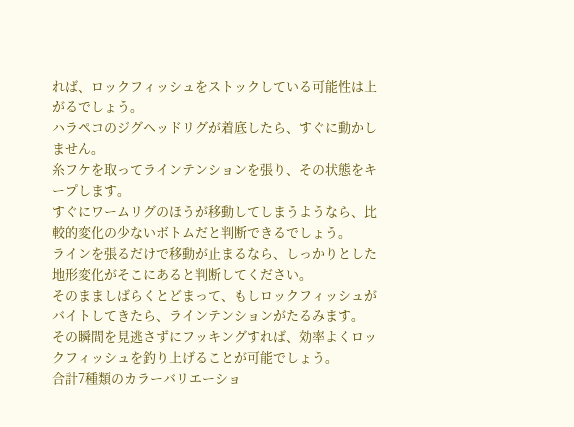れば、ロックフィッシュをストックしている可能性は上がるでしょう。
ハラペコのジグヘッドリグが着底したら、すぐに動かしません。
糸フケを取ってラインテンションを張り、その状態をキープします。
すぐにワームリグのほうが移動してしまうようなら、比較的変化の少ないボトムだと判断できるでしょう。
ラインを張るだけで移動が止まるなら、しっかりとした地形変化がそこにあると判断してください。
そのまましばらくとどまって、もしロックフィッシュがバイトしてきたら、ラインテンションがたるみます。
その瞬間を見逃さずにフッキングすれば、効率よくロックフィッシュを釣り上げることが可能でしょう。
合計7種類のカラーバリエーショ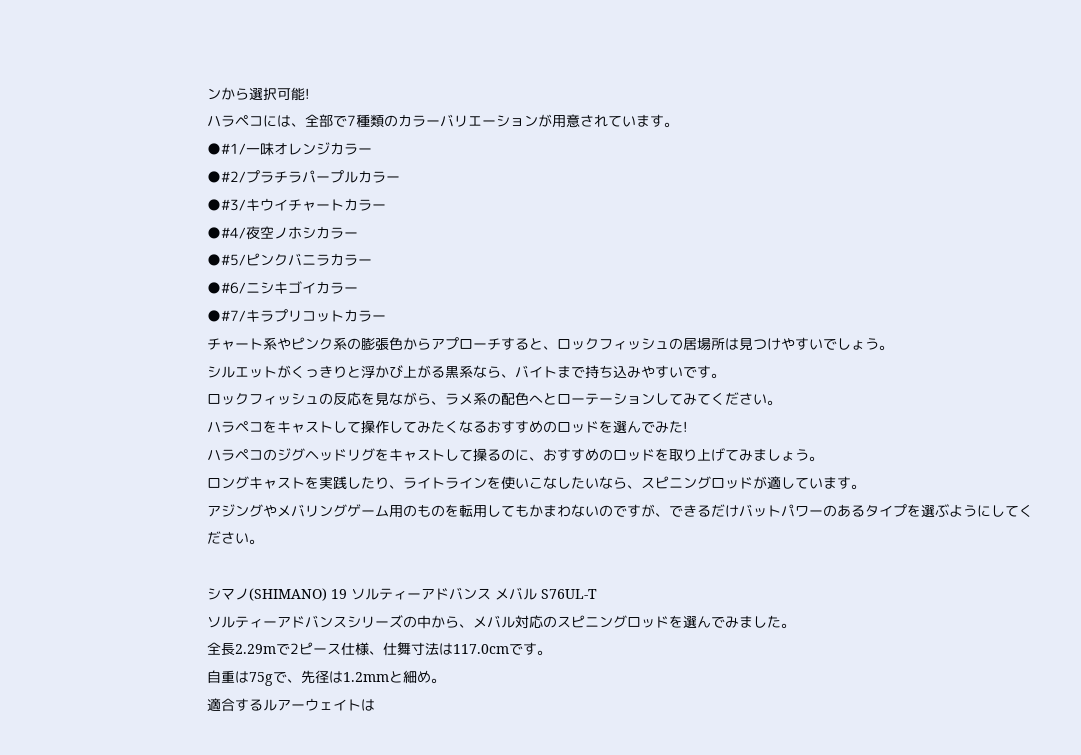ンから選択可能!
ハラペコには、全部で7種類のカラーバリエーションが用意されています。
●#1/一味オレンジカラー
●#2/プラチラパープルカラー
●#3/キウイチャートカラー
●#4/夜空ノホシカラー
●#5/ピンクバニラカラー
●#6/ニシキゴイカラー
●#7/キラプリコットカラー
チャート系やピンク系の膨張色からアプローチすると、ロックフィッシュの居場所は見つけやすいでしょう。
シルエットがくっきりと浮かび上がる黒系なら、バイトまで持ち込みやすいです。
ロックフィッシュの反応を見ながら、ラメ系の配色へとローテーションしてみてください。
ハラペコをキャストして操作してみたくなるおすすめのロッドを選んでみた!
ハラペコのジグヘッドリグをキャストして操るのに、おすすめのロッドを取り上げてみましょう。
ロングキャストを実践したり、ライトラインを使いこなしたいなら、スピニングロッドが適しています。
アジングやメバリングゲーム用のものを転用してもかまわないのですが、できるだけバットパワーのあるタイプを選ぶようにしてください。

シマノ(SHIMANO) 19 ソルティーアドバンス メバル S76UL-T
ソルティーアドバンスシリーズの中から、メバル対応のスピニングロッドを選んでみました。
全長2.29mで2ピース仕様、仕舞寸法は117.0cmです。
自重は75gで、先径は1.2mmと細め。
適合するルアーウェイトは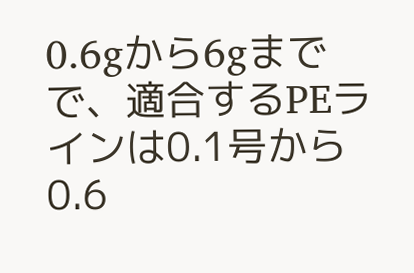0.6gから6gまでで、適合するPEラインは0.1号から0.6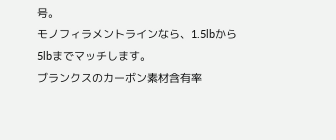号。
モノフィラメントラインなら、1.5lbから5lbまでマッチします。
ブランクスのカーボン素材含有率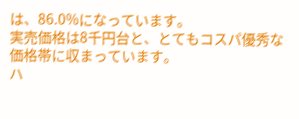は、86.0%になっています。
実売価格は8千円台と、とてもコスパ優秀な価格帯に収まっています。
ハ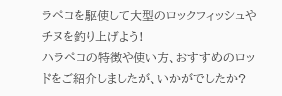ラペコを駆使して大型のロックフィッシュやチヌを釣り上げよう!
ハラペコの特徴や使い方、おすすめのロッドをご紹介しましたが、いかがでしたか?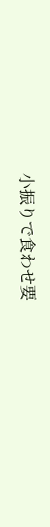小振りで食わせ要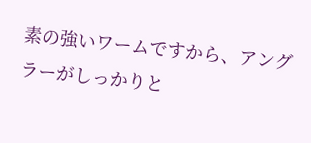素の強いワームですから、アングラーがしっかりと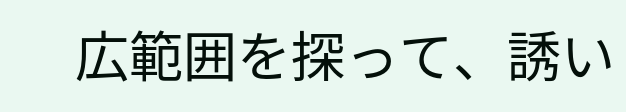広範囲を探って、誘い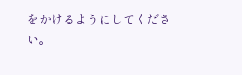をかけるようにしてください。